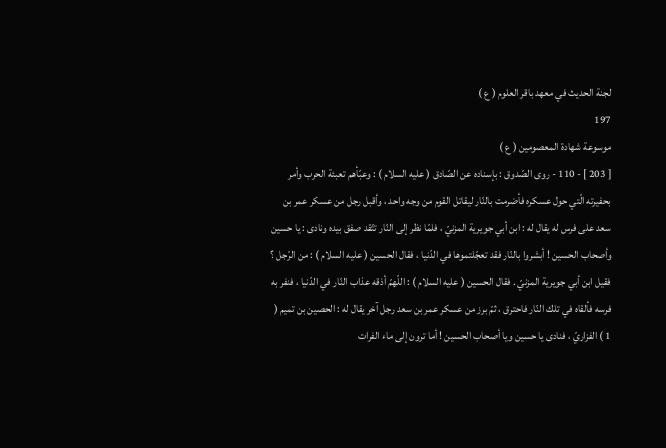لجنة الحديث في معهد باقر العلوم ( ع )
197
موسوعة شهادة المعصومين ( ع )
[ 203 ] - 110 - روى الصّدوق : بإسناده عن الصّادق ( عليه السلام ) : وعبّأهم تعبئة الحرب وأمر بحفيرته الّتي حول عسكره فأضرمت بالنّار ليقاتل القوم من وجه واحد ، وأقبل رجل من عسكر عمر بن سعد على فرس له يقال له : ابن أبي جويرية المزنيّ ، فلمّا نظر إلى النّار تتّقد صفق بيده ونادى : يا حسين وأصحاب الحسين ! أبشروا بالنّار فقد تعجّلتموها في الدّنيا ، فقال الحسين ( عليه السلام ) : من الرّجل ؟ فقيل ابن أبي جويرية المزنيّ . فقال الحسين ( عليه السلام ) : اللّهمّ أذقه عذاب النّار في الدّنيا ، فنفر به فرسه فألقاه في تلك النّار فاحترق ، ثمّ برز من عسكر عمر بن سعد رجل آخر يقال له : الحصين بن تميم ( 1 ) الفزاريّ ، فنادى يا حسين ويا أصحاب الحسين ! أما ترون إلى ماء الفرات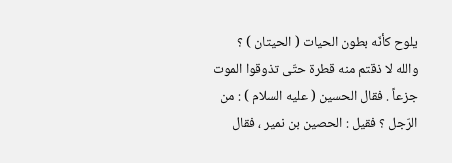يلوح كأنّه بطون الحيات ( الحيتان ) ؟ والله لا ذقتم منه قطرة حتّى تذوقوا الموت جزعاً . فقال الحسين ( عليه السلام ) : من الرّجل ؟ فقيل : الحصين بن نمير ، فقال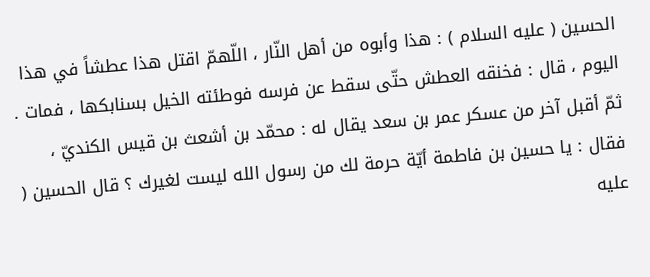الحسين ( عليه السلام ) : هذا وأبوه من أهل النّار ، اللّهمّ اقتل هذا عطشاً في هذا اليوم ، قال : فخنقه العطش حتّى سقط عن فرسه فوطئته الخيل بسنابكها ، فمات . ثمّ أقبل آخر من عسكر عمر بن سعد يقال له : محمّد بن أشعث بن قيس الكنديّ ، فقال : يا حسين بن فاطمة أيّة حرمة لك من رسول الله ليست لغيرك ؟ قال الحسين ( عليه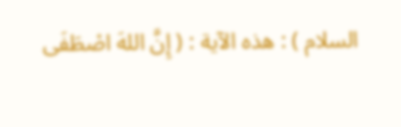السلام ) : هذه الآية : ( إِنَّ اللهَ اصْطَفَى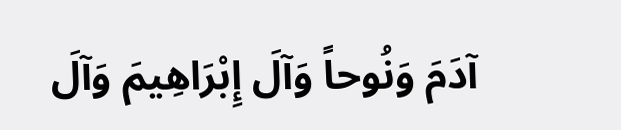آدَمَ وَنُوحاً وَآلَ إِبْرَاهِيمَ وَآلَ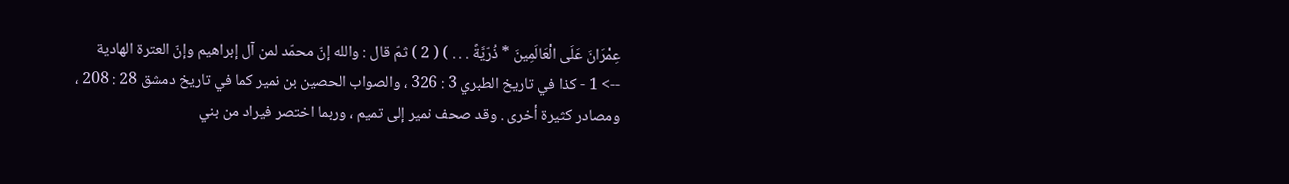عِمْرَانَ عَلَى الْعَالَمِينَ * ذُرّيَّةً . . . ) ( 2 ) ثمّ قال : والله إنّ محمّد لمن آل إبراهيم وإنّ العترة الهادية
--> 1 - كذا في تاريخ الطبري 3 : 326 ، والصواب الحصين بن نمير كما في تاريخ دمشق 28 : 208 ، ومصادر كثيرة أخرى . وقد صحف نمير إلى تميم ، وربما اختصر فيراد من بني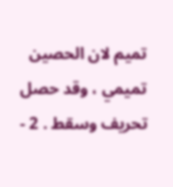تميم لان الحصين تميمي ، وقد حصل تحريف وسقط . 2 -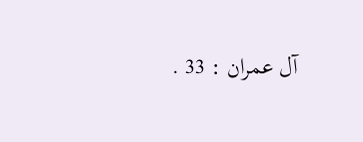آل عمران : 33 .